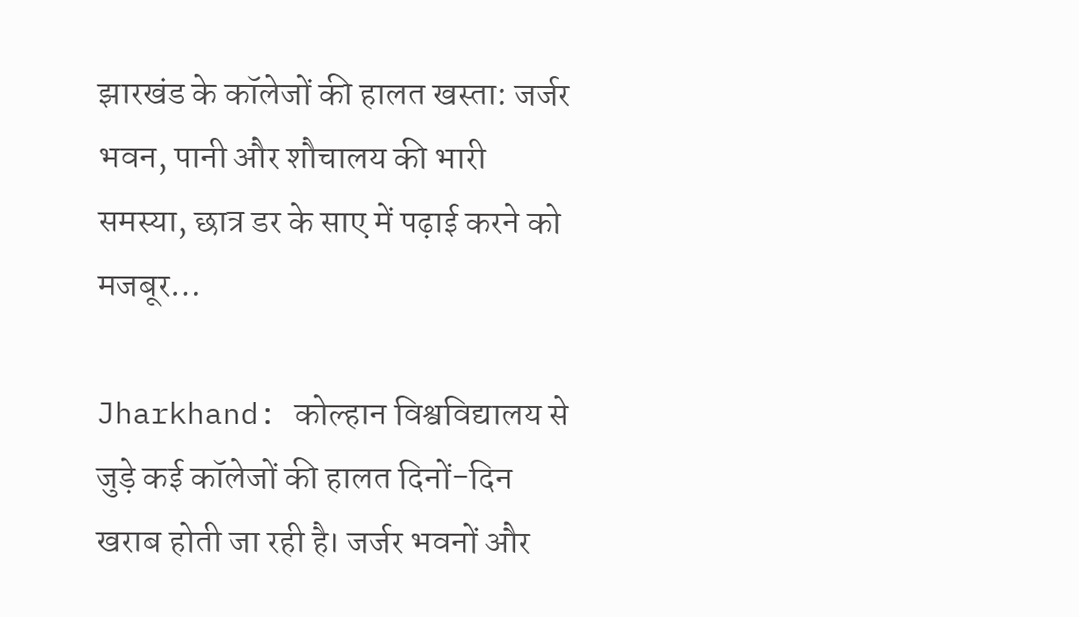झारखंड के कॉलेजों की हालत खस्ता: जर्जर भवन, पानी और शौचालय की भारी समस्या, छात्र डर के साए में पढ़ाई करने को मजबूर…

Jharkhand: कोल्हान विश्वविद्यालय से जुड़े कई कॉलेजों की हालत दिनों-दिन खराब होती जा रही है। जर्जर भवनों और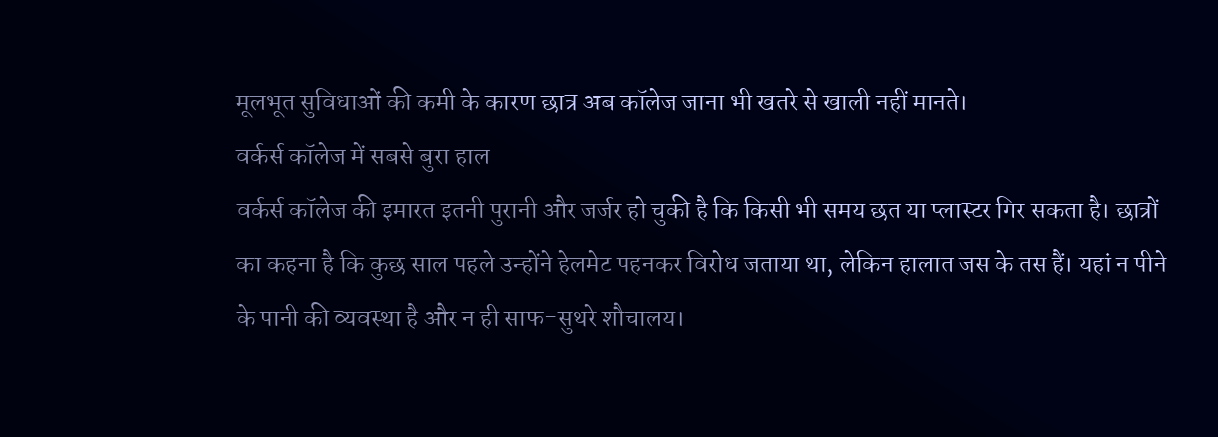मूलभूत सुविधाओं की कमी के कारण छात्र अब कॉलेज जाना भी खतरे से खाली नहीं मानते।
वर्कर्स कॉलेज में सबसे बुरा हाल
वर्कर्स कॉलेज की इमारत इतनी पुरानी और जर्जर हो चुकी है कि किसी भी समय छत या प्लास्टर गिर सकता है। छात्रों का कहना है कि कुछ साल पहले उन्होंने हेलमेट पहनकर विरोध जताया था, लेकिन हालात जस के तस हैं। यहां न पीने के पानी की व्यवस्था है और न ही साफ-सुथरे शौचालय।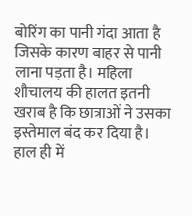बोरिंग का पानी गंदा आता है जिसके कारण बाहर से पानी लाना पड़ता है। महिला शौचालय की हालत इतनी खराब है कि छात्राओं ने उसका इस्तेमाल बंद कर दिया है। हाल ही में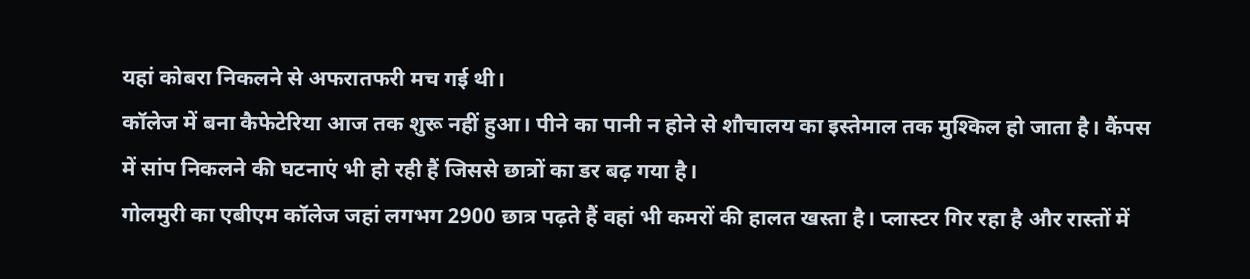यहां कोबरा निकलने से अफरातफरी मच गई थी।
कॉलेज में बना कैफेटेरिया आज तक शुरू नहीं हुआ। पीने का पानी न होने से शौचालय का इस्तेमाल तक मुश्किल हो जाता है। कैंपस में सांप निकलने की घटनाएं भी हो रही हैं जिससे छात्रों का डर बढ़ गया है।
गोलमुरी का एबीएम कॉलेज जहां लगभग 2900 छात्र पढ़ते हैं वहां भी कमरों की हालत खस्ता है। प्लास्टर गिर रहा है और रास्तों में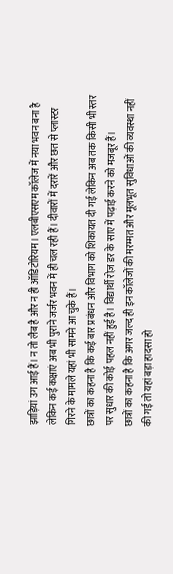झाड़ियां उग आई हैं। न तो लैब है और न ही ऑडिटोरियम। एलबीएसएम कॉलेज में नया भवन बना है लेकिन कई कक्षाएं अब भी पुराने जर्जर भवन में ही चल रही हैं। दीवारों में दरारें और छत से प्लास्टर गिरने के मामले यहां भी सामने आ चुके हैं।
छात्रों का कहना है कि कई बार प्रबंधन और विभाग को शिकायत दी गई लेकिन अब तक किसी भी स्तर पर सुधार की कोई पहल नहीं हुई है। विद्यार्थी रोज़ डर के साए में पढ़ाई करने को मजबूर हैं।
छात्रों का कहना है कि अगर जल्द ही इन कॉलेजों की मरम्मत और मूलभूत सुविधाओं की व्यवस्था नहीं की गई तो यहां बड़ा हादसा हो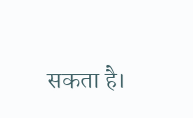सकता है।